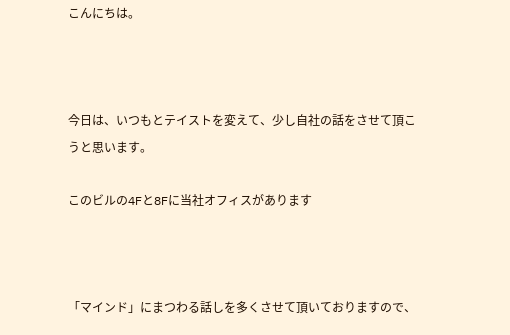こんにちは。



今日は、いつもとテイストを変えて、少し自社の話をさせて頂こうと思います。

このビルの4Fと8Fに当社オフィスがあります



「マインド」にまつわる話しを多くさせて頂いておりますので、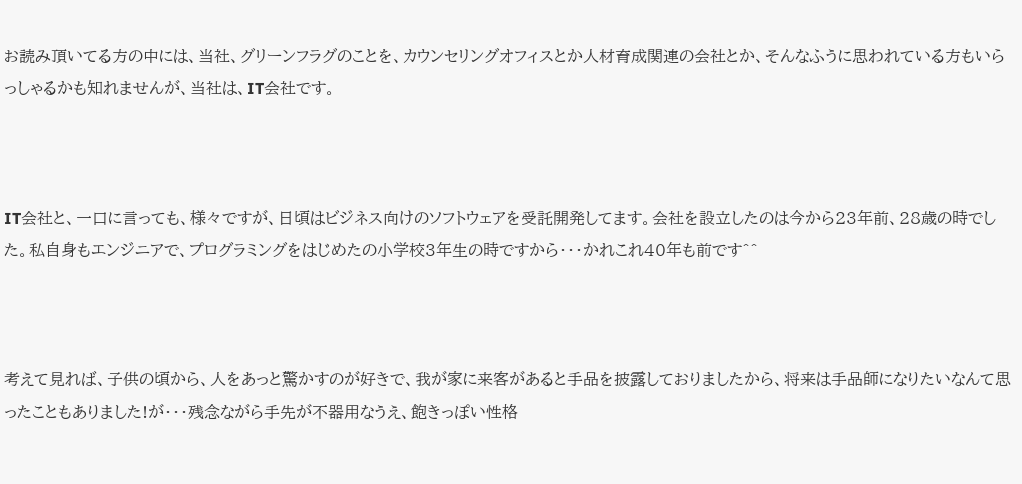お読み頂いてる方の中には、当社、グリーンフラグのことを、カウンセリングオフィスとか人材育成関連の会社とか、そんなふうに思われている方もいらっしゃるかも知れませんが、当社は、IT会社です。



IT会社と、一口に言っても、様々ですが、日頃はビジネス向けのソフトウェアを受託開発してます。会社を設立したのは今から23年前、28歳の時でした。私自身もエンジニアで、プログラミングをはじめたの小学校3年生の時ですから・・・かれこれ40年も前です^^



考えて見れば、子供の頃から、人をあっと驚かすのが好きで、我が家に来客があると手品を披露しておりましたから、将来は手品師になりたいなんて思ったこともありました!が・・・残念ながら手先が不器用なうえ、飽きっぽい性格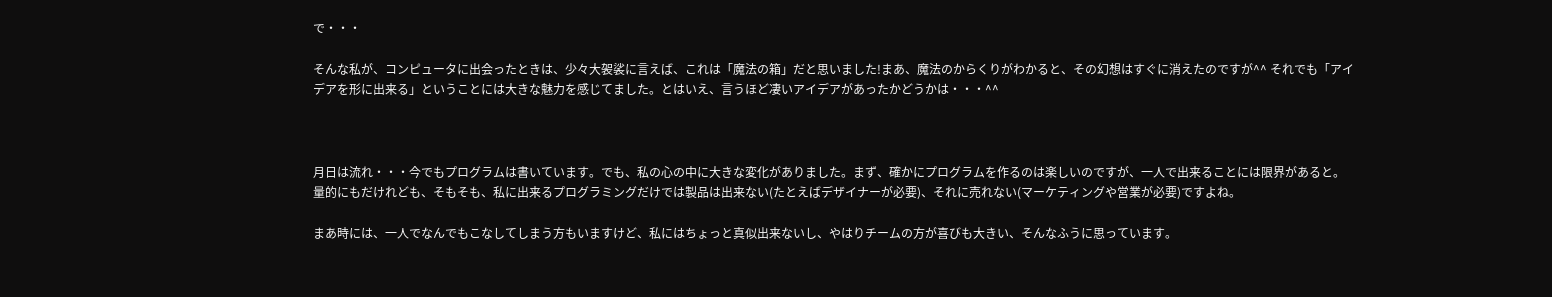で・・・

そんな私が、コンピュータに出会ったときは、少々大袈裟に言えば、これは「魔法の箱」だと思いました!まあ、魔法のからくりがわかると、その幻想はすぐに消えたのですが^^ それでも「アイデアを形に出来る」ということには大きな魅力を感じてました。とはいえ、言うほど凄いアイデアがあったかどうかは・・・^^



月日は流れ・・・今でもプログラムは書いています。でも、私の心の中に大きな変化がありました。まず、確かにプログラムを作るのは楽しいのですが、一人で出来ることには限界があると。量的にもだけれども、そもそも、私に出来るプログラミングだけでは製品は出来ない(たとえばデザイナーが必要)、それに売れない(マーケティングや営業が必要)ですよね。

まあ時には、一人でなんでもこなしてしまう方もいますけど、私にはちょっと真似出来ないし、やはりチームの方が喜びも大きい、そんなふうに思っています。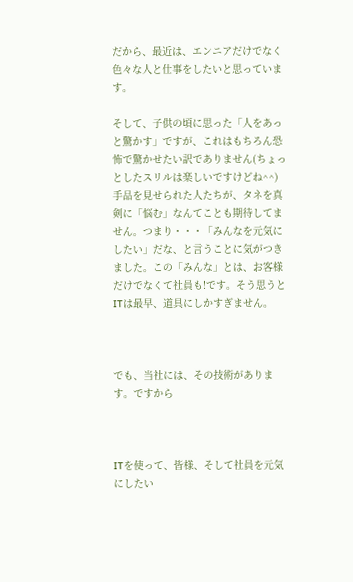だから、最近は、エンニアだけでなく色々な人と仕事をしたいと思っています。

そして、子供の頃に思った「人をあっと驚かす」ですが、これはもちろん恐怖で驚かせたい訳でありません(ちょっとしたスリルは楽しいですけどね^^) 手品を見せられた人たちが、タネを真剣に「悩む」なんてことも期待してません。つまり・・・「みんなを元気にしたい」だな、と言うことに気がつきました。この「みんな」とは、お客様だけでなくて社員も!です。そう思うとITは最早、道具にしかすぎません。



でも、当社には、その技術があります。ですから



ITを使って、皆様、そして社員を元気にしたい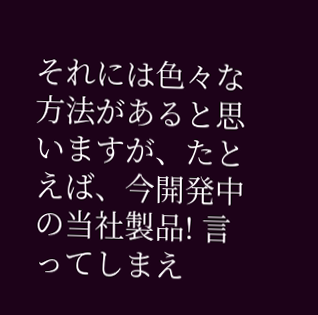それには色々な方法があると思いますが、たとえば、今開発中の当社製品! 言ってしまえ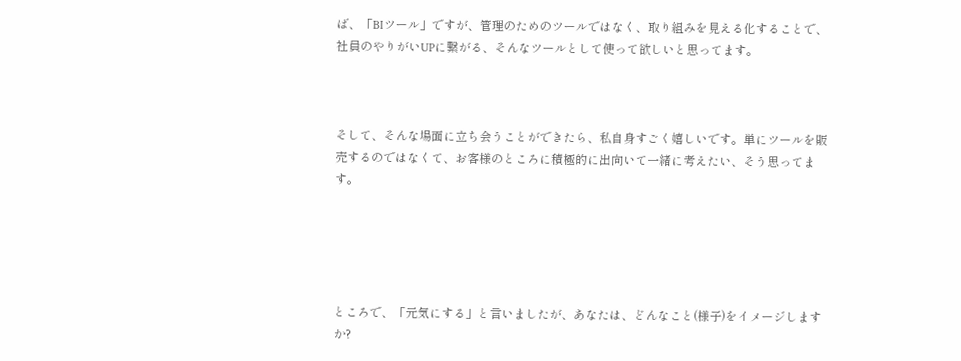ば、「BIツール」ですが、管理のためのツールではなく、取り組みを見える化することで、社員のやりがいUPに繋がる、そんなツールとして使って欲しいと思ってます。



そして、そんな場面に立ち会うことができたら、私自身すごく嬉しいです。単にツールを販売するのではなくて、お客様のところに積極的に出向いて一緒に考えたい、そう思ってます。





ところで、「元気にする」と言いましたが、あなたは、どんなこと(様子)をイメージしますか?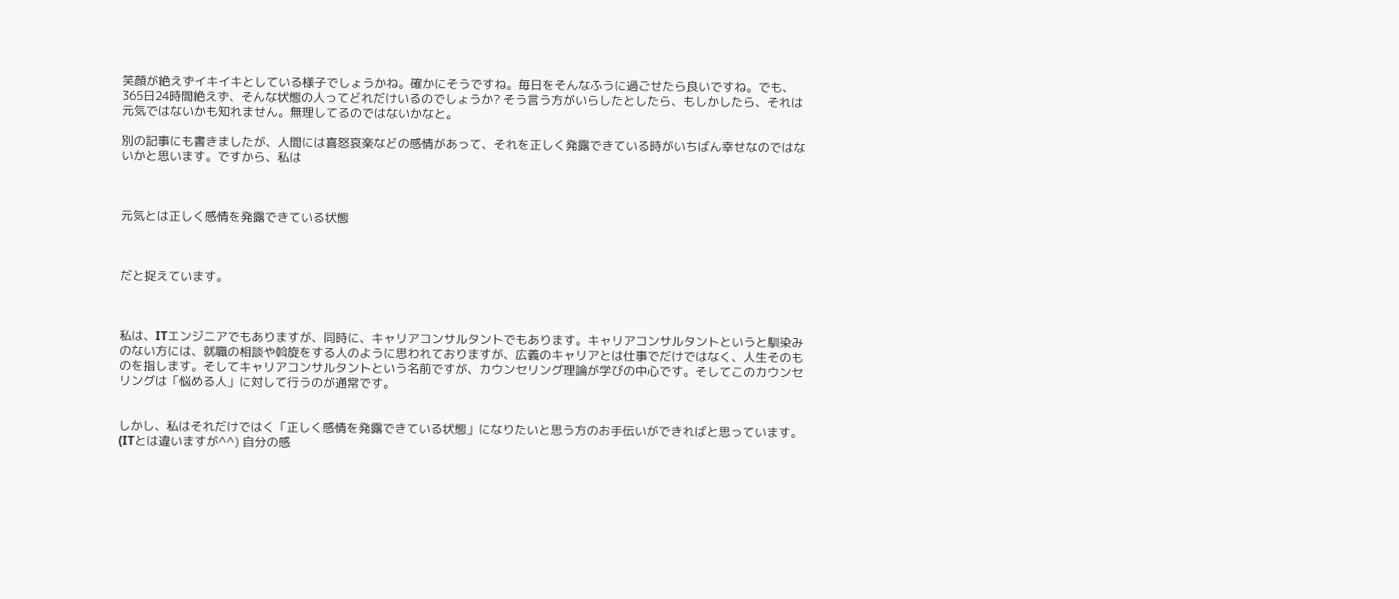笑顔が絶えずイキイキとしている様子でしょうかね。確かにそうですね。毎日をそんなふうに過ごせたら良いですね。でも、365日24時間絶えず、そんな状態の人ってどれだけいるのでしょうか? そう言う方がいらしたとしたら、もしかしたら、それは元気ではないかも知れません。無理してるのではないかなと。

別の記事にも書きましたが、人間には喜怒哀楽などの感情があって、それを正しく発露できている時がいちばん幸せなのではないかと思います。ですから、私は



元気とは正しく感情を発露できている状態



だと捉えています。



私は、ITエンジニアでもありますが、同時に、キャリアコンサルタントでもあります。キャリアコンサルタントというと馴染みのない方には、就職の相談や斡旋をする人のように思われておりますが、広義のキャリアとは仕事でだけではなく、人生そのものを指します。そしてキャリアコンサルタントという名前ですが、カウンセリング理論が学びの中心です。そしてこのカウンセリングは「悩める人」に対して行うのが通常です。


しかし、私はそれだけではく「正しく感情を発露できている状態」になりたいと思う方のお手伝いができればと思っています。(ITとは違いますが^^) 自分の感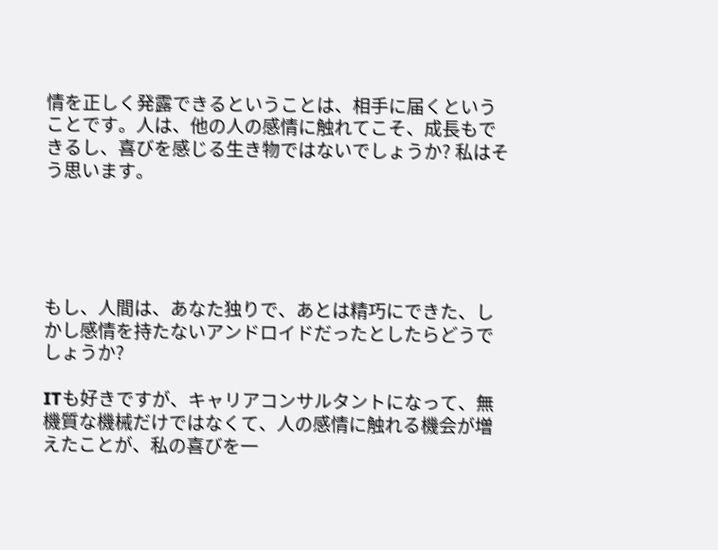情を正しく発露できるということは、相手に届くということです。人は、他の人の感情に触れてこそ、成長もできるし、喜びを感じる生き物ではないでしょうか? 私はそう思います。





もし、人間は、あなた独りで、あとは精巧にできた、しかし感情を持たないアンドロイドだったとしたらどうでしょうか?

ITも好きですが、キャリアコンサルタントになって、無機質な機械だけではなくて、人の感情に触れる機会が増えたことが、私の喜びを一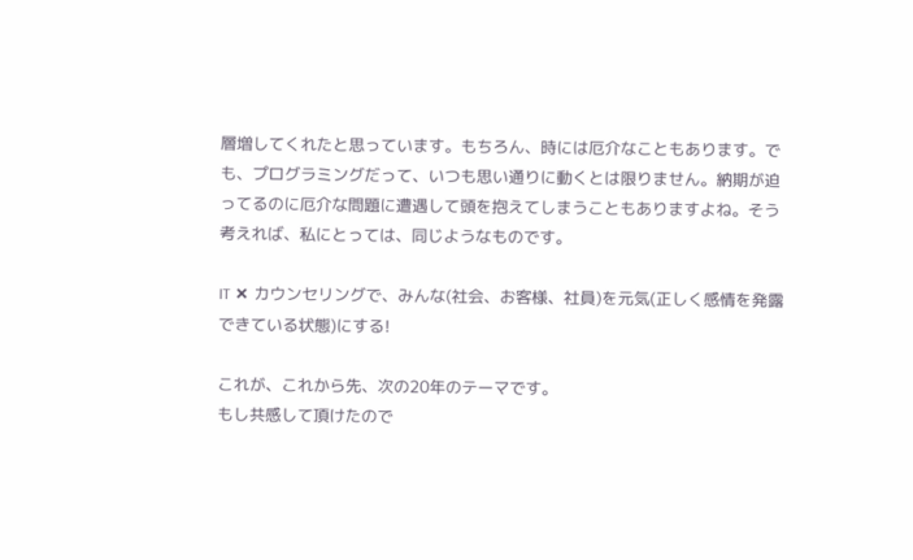層増してくれたと思っています。もちろん、時には厄介なこともあります。でも、プログラミングだって、いつも思い通りに動くとは限りません。納期が迫ってるのに厄介な問題に遭遇して頭を抱えてしまうこともありますよね。そう考えれば、私にとっては、同じようなものです。

IT ✖ カウンセリングで、みんな(社会、お客様、社員)を元気(正しく感情を発露できている状態)にする!

これが、これから先、次の20年のテーマです。
もし共感して頂けたので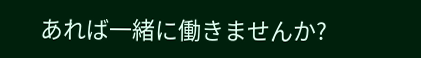あれば一緒に働きませんか?